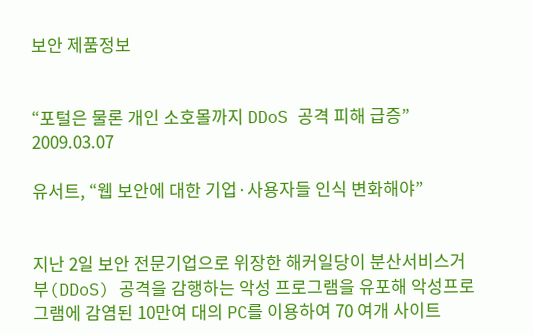보안 제품정보


“포털은 물론 개인 소호몰까지 DDoS 공격 피해 급증” 2009.03.07

유서트, “웹 보안에 대한 기업·사용자들 인식 변화해야”


지난 2일 보안 전문기업으로 위장한 해커일당이 분산서비스거부(DDoS) 공격을 감행하는 악성 프로그램을 유포해 악성프로그램에 감염된 10만여 대의 PC를 이용하여 70 여개 사이트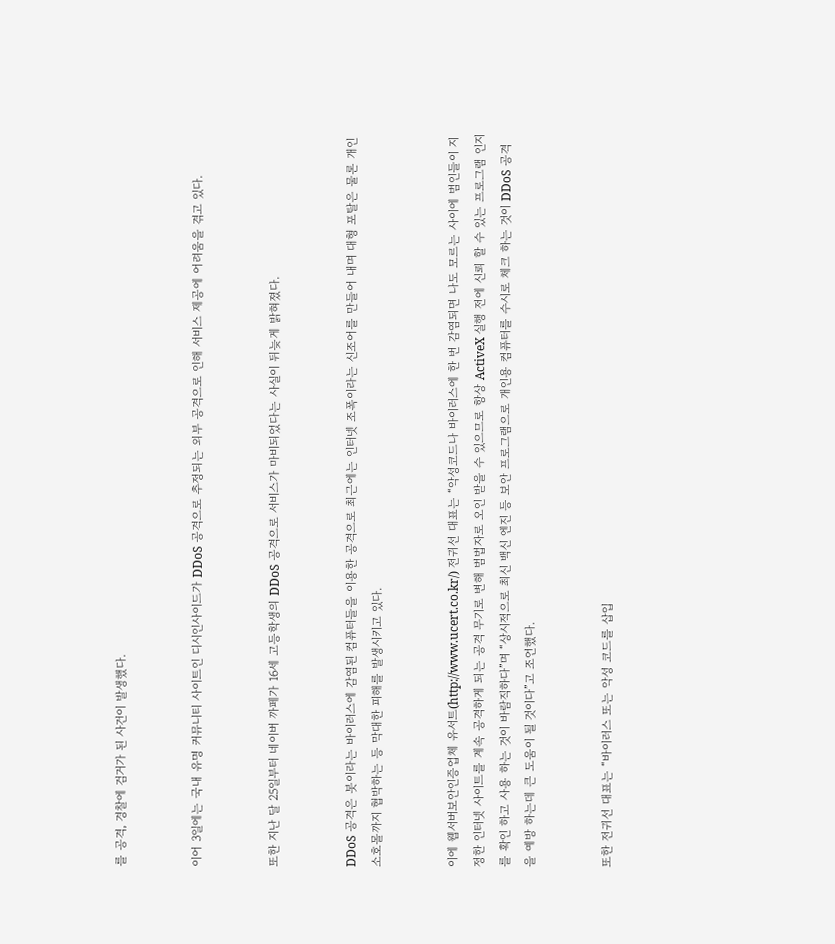를 공격, 경찰에 검거가 된 사건이 발생했다.


이어 3일에는 국내 유명 커뮤니티 사이트인 디시인사이드가 DDoS 공격으로 추정되는 외부 공격으로 인해 서비스 제공에 어려움을 겪고 있다.


또한 지난 달 25일부터 네이버 까페가 16세 고등학생의 DDoS 공격으로 서비스가 마비되었다는 사실이 뒤늦게 밝혀졌다.


DDoS 공격은 봇이라는 바이러스에 감염된 컴퓨터들을 이용한 공격으로 최근에는 인터넷 조폭이라는 신조어를 만들어 내며 대형 포탈은 물론 개인 소호몰까지 협박하는 등 막대한 피해를 발생시키고 있다.


이에 웹서버보안인증업체 유서트(http://www.ucert.co.kr/) 전귀선 대표는 “악성코드나 바이러스에 한 번 감염되면 나도 모르는 사이에 범인들이 지정한 인터넷 사이트를 계속 공격하게 되는 공격 무기로 변해 범법자로 오인 받을 수 있으므로 항상 ActiveX 실행 전에 신뢰 할 수 있는 프로그램 인지를 확인 하고 사용 하는 것이 바람직하다”며 “상시적으로 최신 백신 엔진 등 보안 프로그램으로 개인용 컴퓨터를 수시로 체크 하는 것이 DDoS 공격을 예방 하는데 큰 도움이 될 것이다”고 조언했다.


또한 전귀선 대표는 “바이러스 또는 악성 코드를 삽입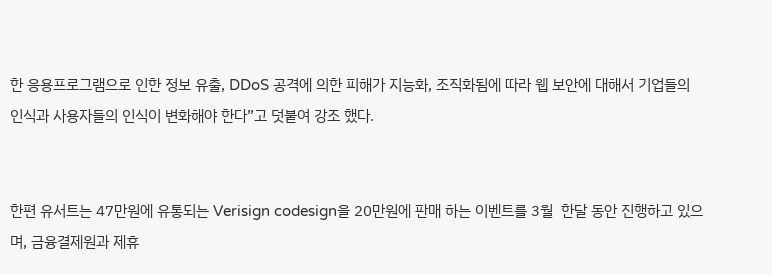한 응용프로그램으로 인한 정보 유출, DDoS 공격에 의한 피해가 지능화, 조직화됨에 따라 웹 보안에 대해서 기업들의 인식과 사용자들의 인식이 변화해야 한다”고 덧붙여 강조 했다.


한편 유서트는 47만원에 유통되는 Verisign codesign을 20만원에 판매 하는 이벤트를 3월  한달 동안 진행하고 있으며, 금융결제원과 제휴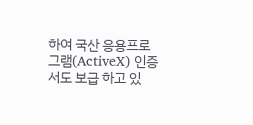하여 국산 응용프로그램(ActiveX) 인증서도 보급 하고 있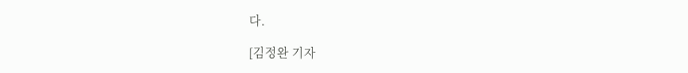다.

[김정완 기자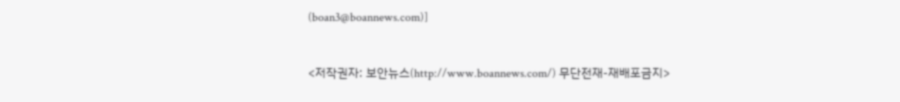(boan3@boannews.com)]


<저작권자: 보안뉴스(http://www.boannews.com/) 무단전재-재배포금지>